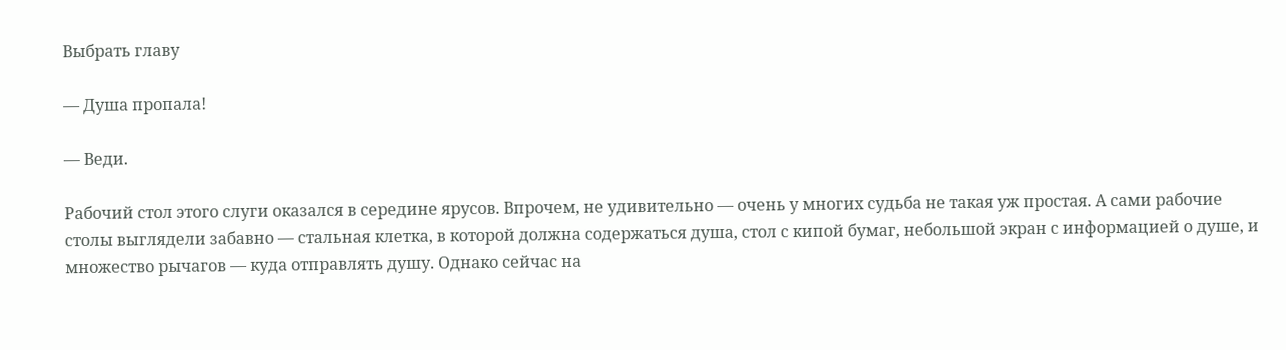Выбрать главу

— Душа пропала!

— Веди.

Рабочий стол этого слуги оказался в середине ярусов. Впрочем, не удивительно — очень у многих судьба не такая уж простая. А сами рабочие столы выглядели забавно — стальная клетка, в которой должна содержаться душа, стол с кипой бумаг, небольшой экран с информацией о душе, и множество рычагов — куда отправлять душу. Однако сейчас на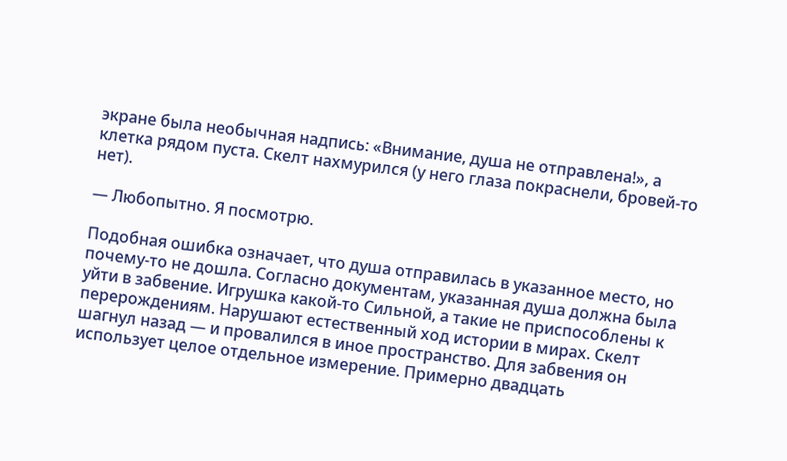экране была необычная надпись: «Внимание, душа не отправлена!», а клетка рядом пуста. Скелт нахмурился (у него глаза покраснели, бровей-то нет).

— Любопытно. Я посмотрю.

Подобная ошибка означает, что душа отправилась в указанное место, но почему-то не дошла. Согласно документам, указанная душа должна была уйти в забвение. Игрушка какой-то Сильной, а такие не приспособлены к перерождениям. Нарушают естественный ход истории в мирах. Скелт шагнул назад — и провалился в иное пространство. Для забвения он использует целое отдельное измерение. Примерно двадцать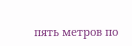пять метров по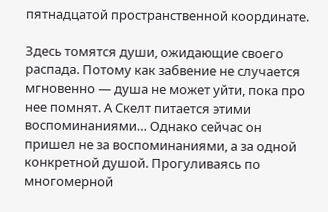пятнадцатой пространственной координате.

Здесь томятся души, ожидающие своего распада. Потому как забвение не случается мгновенно — душа не может уйти, пока про нее помнят. А Скелт питается этими воспоминаниями… Однако сейчас он пришел не за воспоминаниями, а за одной конкретной душой. Прогуливаясь по многомерной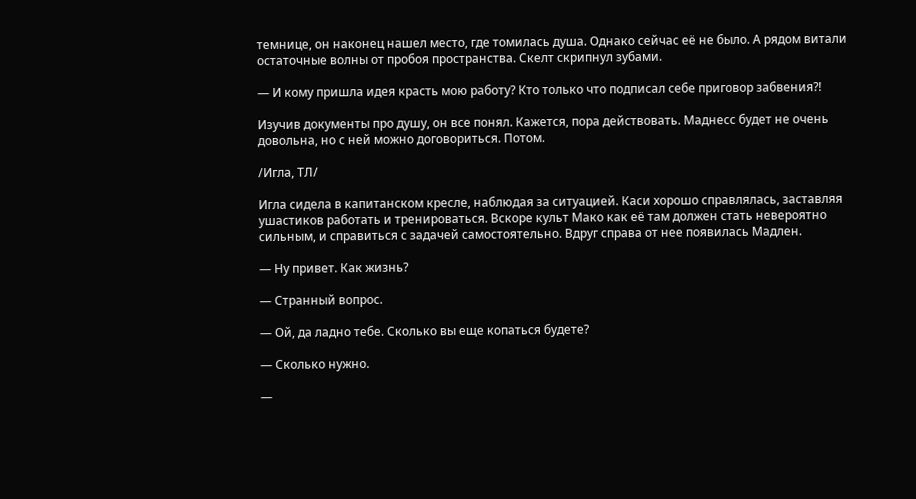темнице, он наконец нашел место, где томилась душа. Однако сейчас её не было. А рядом витали остаточные волны от пробоя пространства. Скелт скрипнул зубами.

— И кому пришла идея красть мою работу? Кто только что подписал себе приговор забвения?!

Изучив документы про душу, он все понял. Кажется, пора действовать. Маднесс будет не очень довольна, но с ней можно договориться. Потом.

/Игла, ТЛ/

Игла сидела в капитанском кресле, наблюдая за ситуацией. Каси хорошо справлялась, заставляя ушастиков работать и тренироваться. Вскоре культ Мако как её там должен стать невероятно сильным, и справиться с задачей самостоятельно. Вдруг справа от нее появилась Мадлен.

— Ну привет. Как жизнь?

— Странный вопрос.

— Ой, да ладно тебе. Сколько вы еще копаться будете?

— Сколько нужно.

—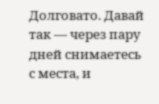Долговато. Давай так — через пару дней снимаетесь с места, и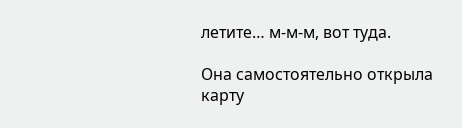летите… м-м-м, вот туда.

Она самостоятельно открыла карту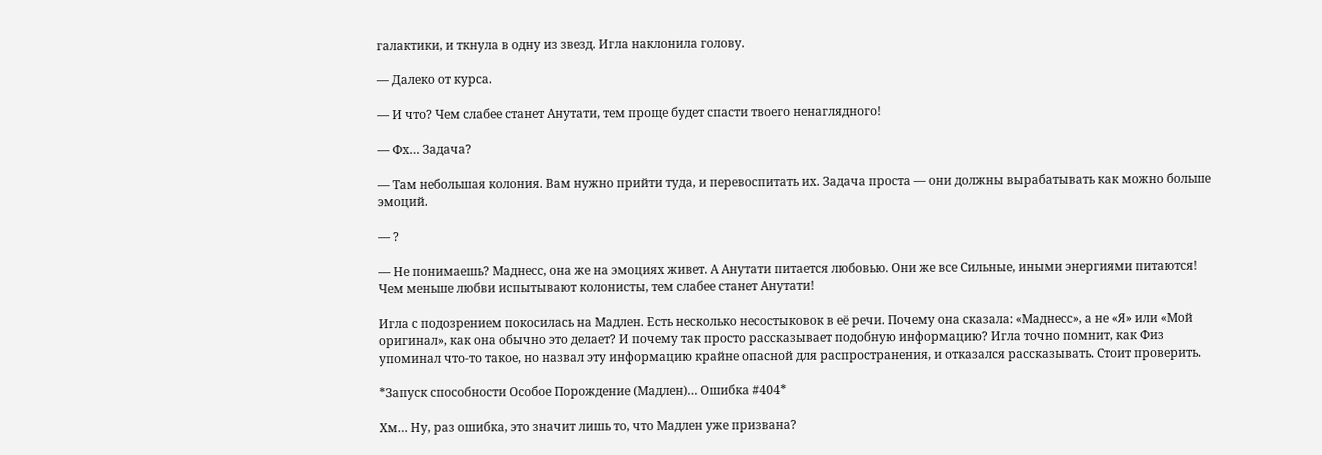галактики, и ткнула в одну из звезд. Игла наклонила голову.

— Далеко от курса.

— И что? Чем слабее станет Анутати, тем проще будет спасти твоего ненаглядного!

— Фх… Задача?

— Там небольшая колония. Вам нужно прийти туда, и перевоспитать их. Задача проста — они должны вырабатывать как можно больше эмоций.

— ?

— Не понимаешь? Маднесс, она же на эмоциях живет. А Анутати питается любовью. Они же все Сильные, иными энергиями питаются! Чем меньше любви испытывают колонисты, тем слабее станет Анутати!

Игла с подозрением покосилась на Мадлен. Есть несколько несостыковок в её речи. Почему она сказала: «Маднесс», а не «Я» или «Мой оригинал», как она обычно это делает? И почему так просто рассказывает подобную информацию? Игла точно помнит, как Физ упоминал что-то такое, но назвал эту информацию крайне опасной для распространения, и отказался рассказывать. Стоит проверить.

*Запуск способности Особое Порождение (Мадлен)… Ошибка #404*

Хм… Ну, раз ошибка, это значит лишь то, что Мадлен уже призвана?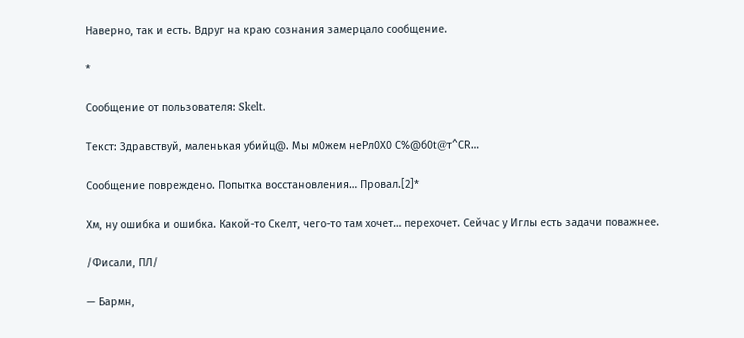Наверно, так и есть. Вдруг на краю сознания замерцало сообщение.

*

Сообщение от пользователя: Skelt.

Текст: Здравствуй, маленькая убийц@. Мы м0жем неРл0Х0 С%@б0t@т^СR…

Сообщение повреждено. Попытка восстановления… Провал.[2]*

Хм, ну ошибка и ошибка. Какой-то Скелт, чего-то там хочет… перехочет. Сейчас у Иглы есть задачи поважнее.

/Фисали, ПЛ/

— Бармн,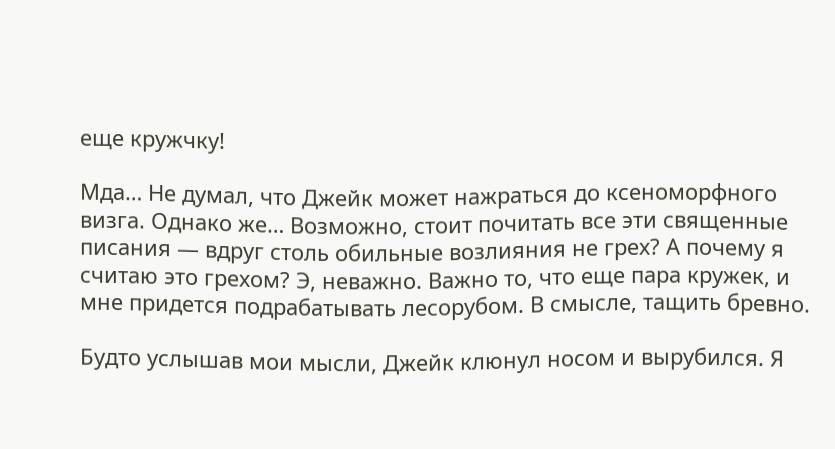еще кружчку!

Мда… Не думал, что Джейк может нажраться до ксеноморфного визга. Однако же… Возможно, стоит почитать все эти священные писания — вдруг столь обильные возлияния не грех? А почему я считаю это грехом? Э, неважно. Важно то, что еще пара кружек, и мне придется подрабатывать лесорубом. В смысле, тащить бревно.

Будто услышав мои мысли, Джейк клюнул носом и вырубился. Я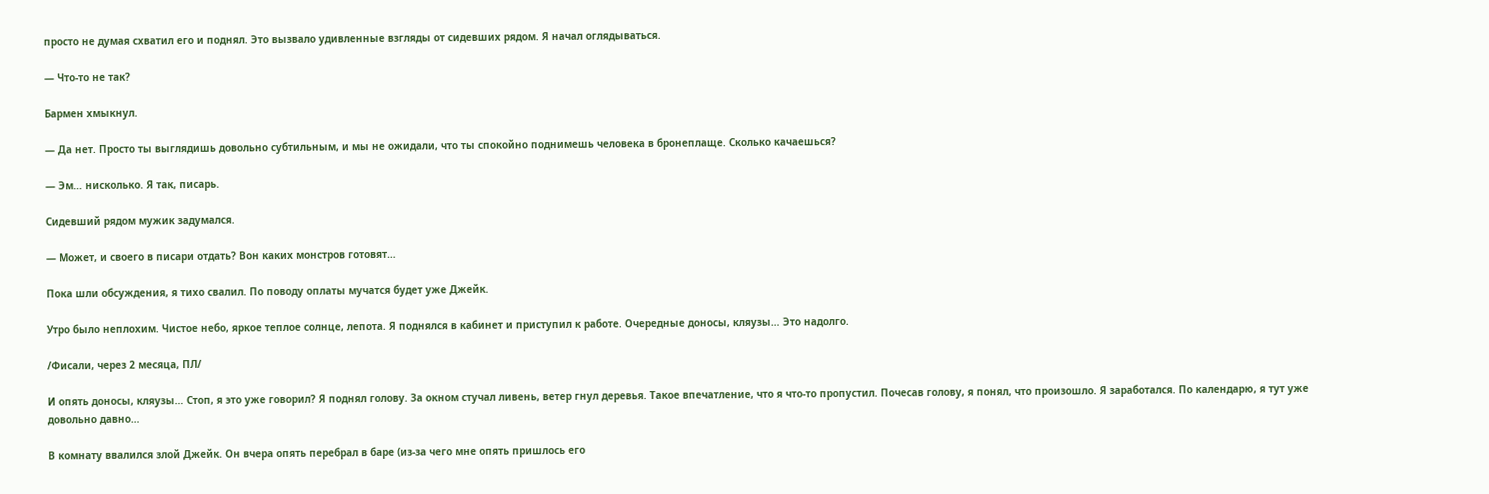просто не думая схватил его и поднял. Это вызвало удивленные взгляды от сидевших рядом. Я начал оглядываться.

— Что-то не так?

Бармен хмыкнул.

— Да нет. Просто ты выглядишь довольно субтильным, и мы не ожидали, что ты спокойно поднимешь человека в бронеплаще. Сколько качаешься?

— Эм… нисколько. Я так, писарь.

Сидевший рядом мужик задумался.

— Может, и своего в писари отдать? Вон каких монстров готовят…

Пока шли обсуждения, я тихо свалил. По поводу оплаты мучатся будет уже Джейк.

Утро было неплохим. Чистое небо, яркое теплое солнце, лепота. Я поднялся в кабинет и приступил к работе. Очередные доносы, кляузы… Это надолго.

/Фисали, через 2 месяца, ПЛ/

И опять доносы, кляузы… Стоп, я это уже говорил? Я поднял голову. За окном стучал ливень, ветер гнул деревья. Такое впечатление, что я что-то пропустил. Почесав голову, я понял, что произошло. Я заработался. По календарю, я тут уже довольно давно…

В комнату ввалился злой Джейк. Он вчера опять перебрал в баре (из-за чего мне опять пришлось его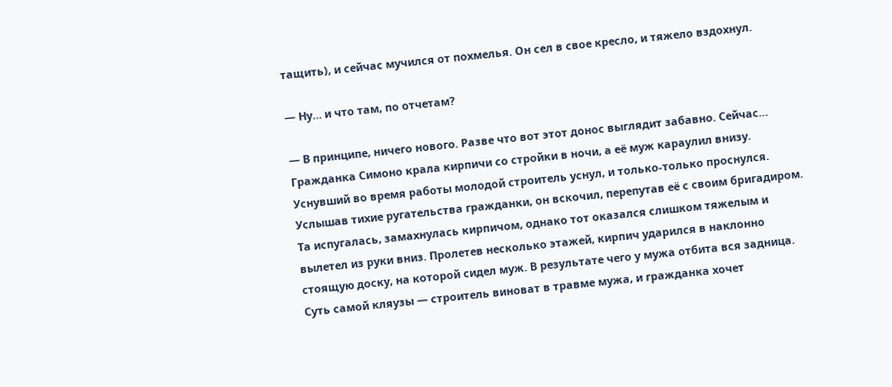тащить), и сейчас мучился от похмелья. Он сел в свое кресло, и тяжело вздохнул.

— Ну… и что там, по отчетам?

— В принципе, ничего нового. Разве что вот этот донос выглядит забавно. Сейчас… Гражданка Симоно крала кирпичи со стройки в ночи, а её муж караулил внизу. Уснувший во время работы молодой строитель уснул, и только-только проснулся. Услышав тихие ругательства гражданки, он вскочил, перепутав её с своим бригадиром. Та испугалась, замахнулась кирпичом, однако тот оказался слишком тяжелым и вылетел из руки вниз. Пролетев несколько этажей, кирпич ударился в наклонно стоящую доску, на которой сидел муж. В результате чего у мужа отбита вся задница. Суть самой кляузы — строитель виноват в травме мужа, и гражданка хочет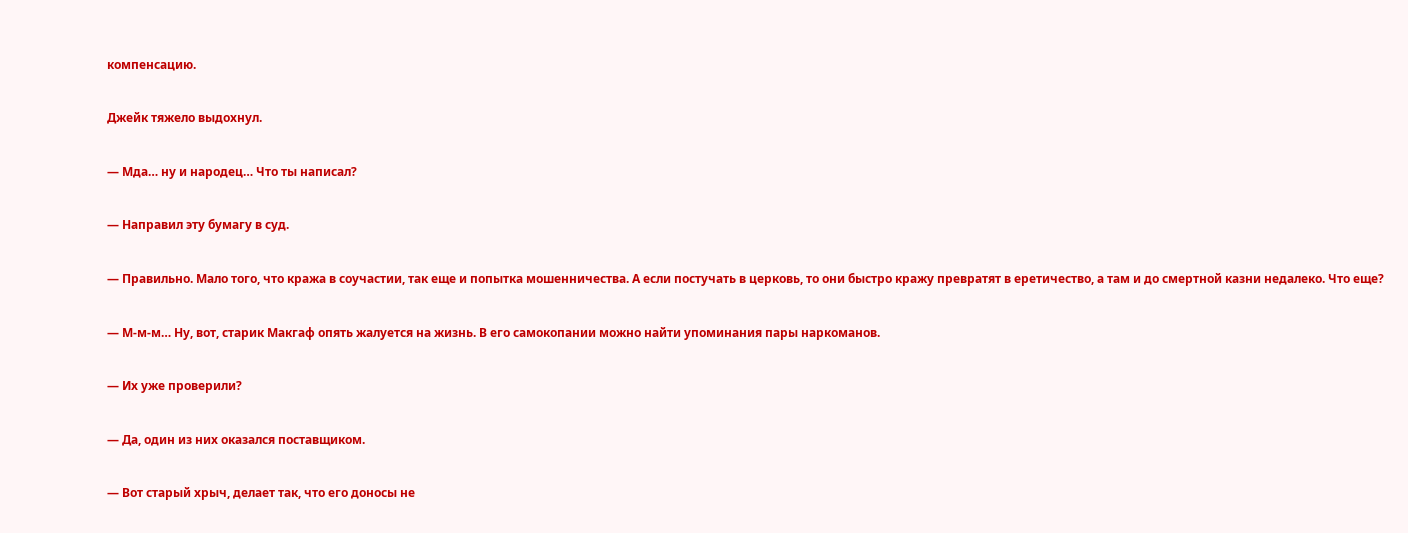компенсацию.

Джейк тяжело выдохнул.

— Мда… ну и народец… Что ты написал?

— Направил эту бумагу в суд.

— Правильно. Мало того, что кража в соучастии, так еще и попытка мошенничества. А если постучать в церковь, то они быстро кражу превратят в еретичество, а там и до смертной казни недалеко. Что еще?

— М-м-м… Ну, вот, старик Макгаф опять жалуется на жизнь. В его самокопании можно найти упоминания пары наркоманов.

— Их уже проверили?

— Да, один из них оказался поставщиком.

— Вот старый хрыч, делает так, что его доносы не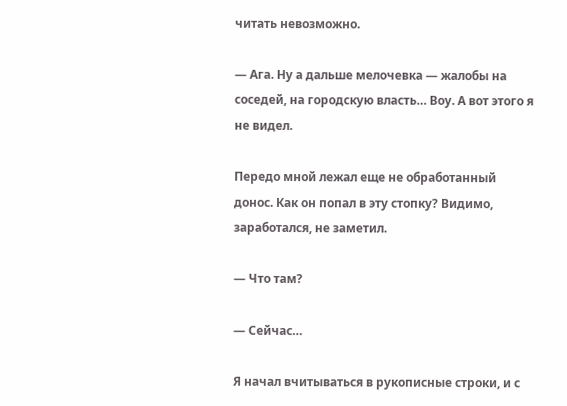читать невозможно.

— Ага. Ну а дальше мелочевка — жалобы на соседей, на городскую власть… Воу. А вот этого я не видел.

Передо мной лежал еще не обработанный донос. Как он попал в эту стопку? Видимо, заработался, не заметил.

— Что там?

— Сейчас…

Я начал вчитываться в рукописные строки, и с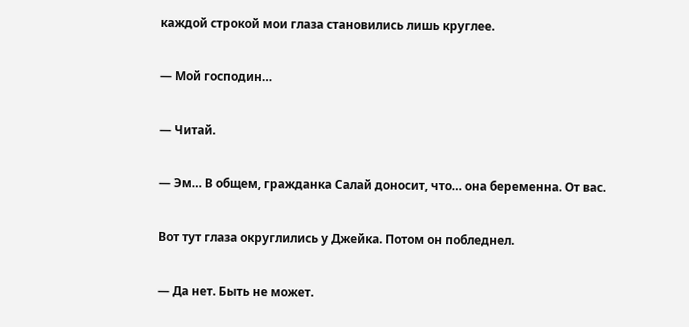каждой строкой мои глаза становились лишь круглее.

— Мой господин…

— Читай.

— Эм… В общем, гражданка Салай доносит, что… она беременна. От вас.

Вот тут глаза округлились у Джейка. Потом он побледнел.

— Да нет. Быть не может.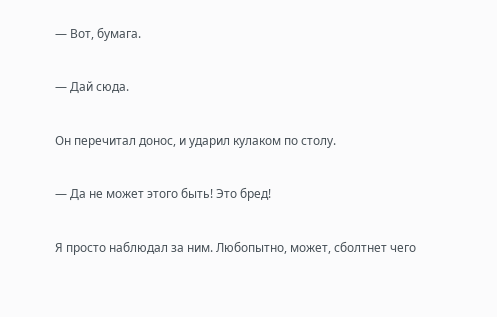— Вот, бумага.

— Дай сюда.

Он перечитал донос, и ударил кулаком по столу.

— Да не может этого быть! Это бред!

Я просто наблюдал за ним. Любопытно, может, сболтнет чего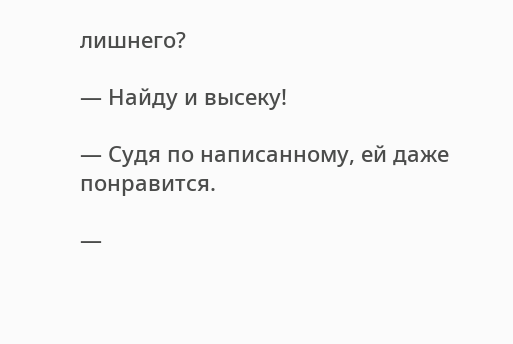лишнего?

— Найду и высеку!

— Судя по написанному, ей даже понравится.

—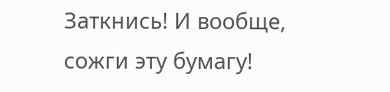Заткнись! И вообще, сожги эту бумагу!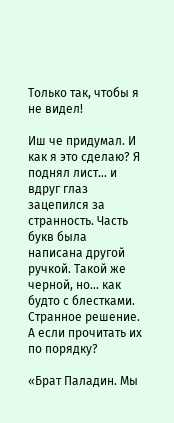Только так, чтобы я не видел!

Иш че придумал. И как я это сделаю? Я поднял лист… и вдруг глаз зацепился за странность. Часть букв была написана другой ручкой. Такой же черной, но… как будто с блестками. Странное решение. А если прочитать их по порядку?

«Брат Паладин. Мы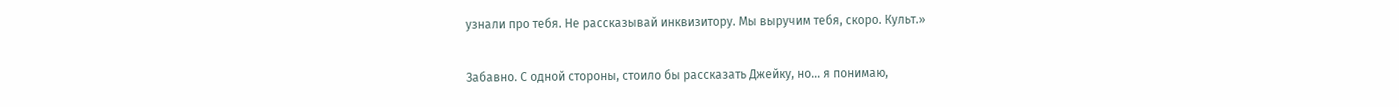узнали про тебя. Не рассказывай инквизитору. Мы выручим тебя, скоро. Культ.»

Забавно. С одной стороны, стоило бы рассказать Джейку, но… я понимаю,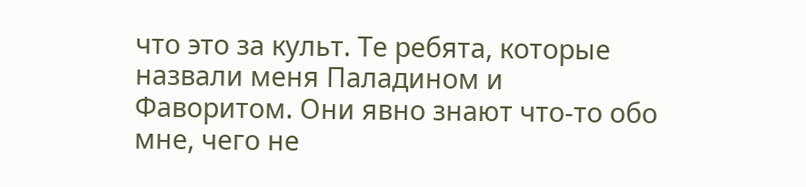что это за культ. Те ребята, которые назвали меня Паладином и Фаворитом. Они явно знают что-то обо мне, чего не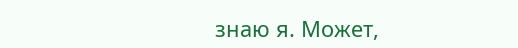знаю я. Может,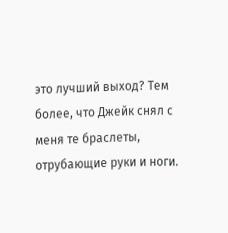это лучший выход? Тем более, что Джейк снял с меня те браслеты, отрубающие руки и ноги.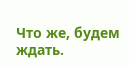Что же, будем ждать.